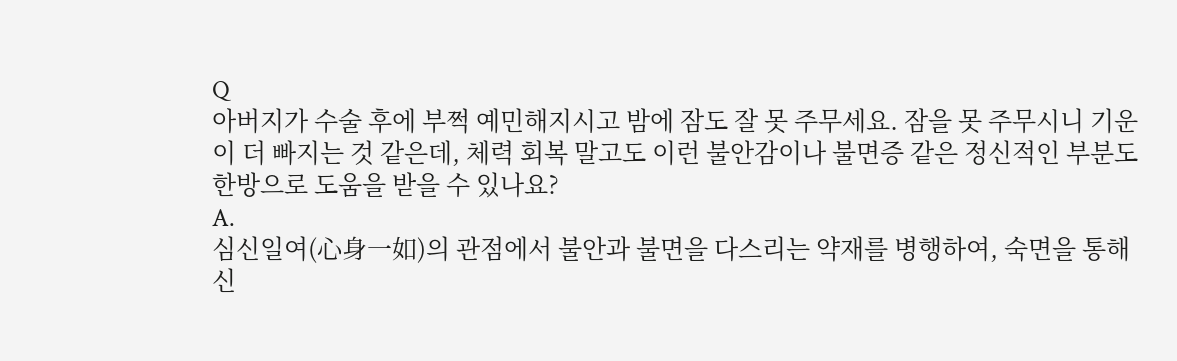Q
아버지가 수술 후에 부쩍 예민해지시고 밤에 잠도 잘 못 주무세요. 잠을 못 주무시니 기운이 더 빠지는 것 같은데, 체력 회복 말고도 이런 불안감이나 불면증 같은 정신적인 부분도 한방으로 도움을 받을 수 있나요?
A.
심신일여(心身一如)의 관점에서 불안과 불면을 다스리는 약재를 병행하여, 숙면을 통해 신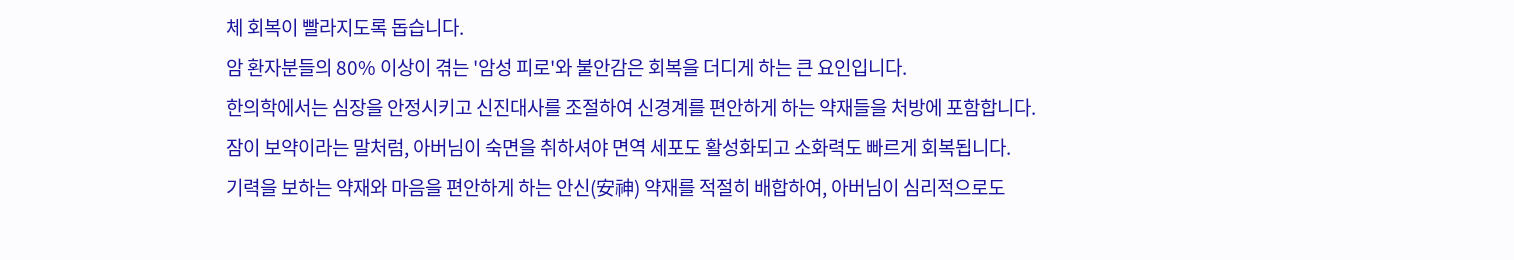체 회복이 빨라지도록 돕습니다.
암 환자분들의 80% 이상이 겪는 '암성 피로'와 불안감은 회복을 더디게 하는 큰 요인입니다.
한의학에서는 심장을 안정시키고 신진대사를 조절하여 신경계를 편안하게 하는 약재들을 처방에 포함합니다.
잠이 보약이라는 말처럼, 아버님이 숙면을 취하셔야 면역 세포도 활성화되고 소화력도 빠르게 회복됩니다.
기력을 보하는 약재와 마음을 편안하게 하는 안신(安神) 약재를 적절히 배합하여, 아버님이 심리적으로도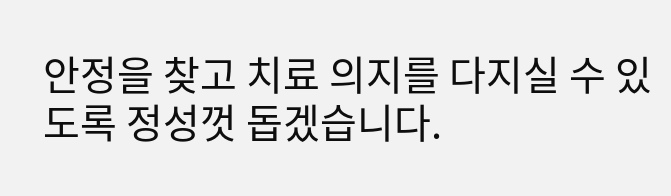안정을 찾고 치료 의지를 다지실 수 있도록 정성껏 돕겠습니다.